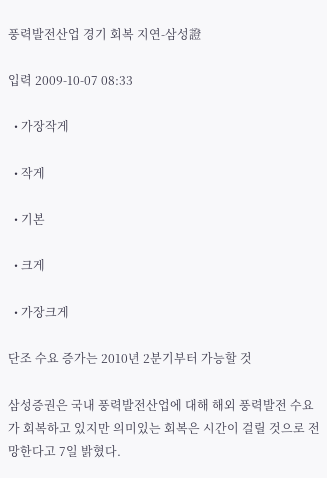풍력발전산업 경기 회복 지연-삼성證

입력 2009-10-07 08:33

  • 가장작게

  • 작게

  • 기본

  • 크게

  • 가장크게

단조 수요 증가는 2010년 2분기부터 가능할 것

삼성증권은 국내 풍력발전산업에 대해 해외 풍력발전 수요가 회복하고 있지만 의미있는 회복은 시간이 걸릴 것으로 전망한다고 7일 밝혔다.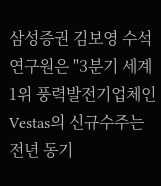삼성증권 김보영 수석연구원은 "3분기 세계 1위 풍력발전기업체인 Vestas의 신규수주는 전년 동기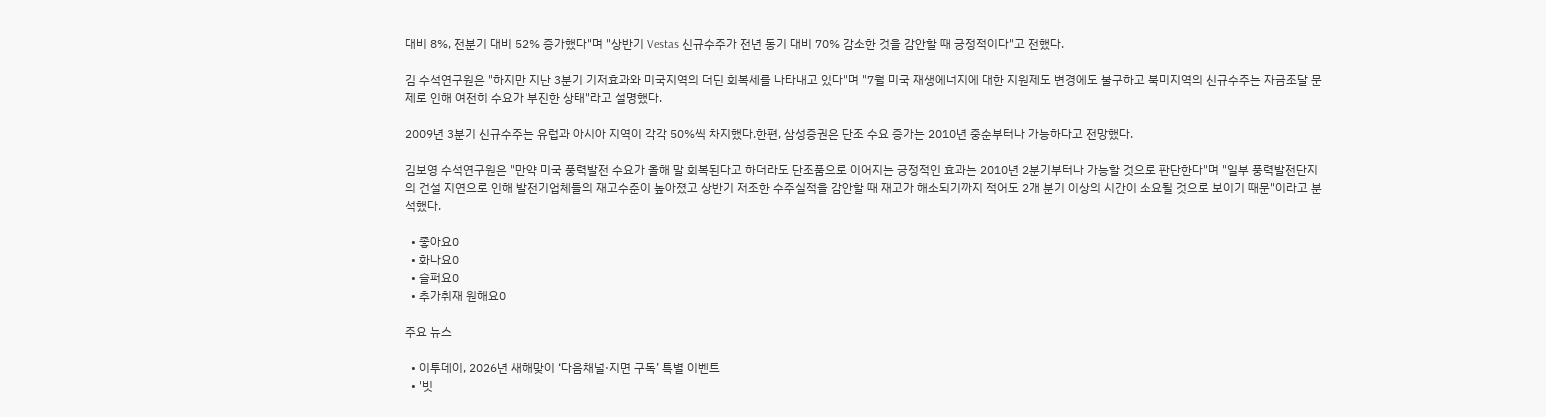대비 8%, 전분기 대비 52% 증가했다"며 "상반기 Vestas 신규수주가 전년 동기 대비 70% 감소한 것을 감안할 때 긍정적이다"고 전했다.

김 수석연구원은 "하지만 지난 3분기 기저효과와 미국지역의 더딘 회복세를 나타내고 있다"며 "7월 미국 재생에너지에 대한 지원제도 변경에도 불구하고 북미지역의 신규수주는 자금조달 문제로 인해 여전히 수요가 부진한 상태"라고 설명했다.

2009년 3분기 신규수주는 유럽과 아시아 지역이 각각 50%씩 차지했다.한편, 삼성증권은 단조 수요 증가는 2010년 중순부터나 가능하다고 전망했다.

김보영 수석연구원은 "만약 미국 풍력발전 수요가 올해 말 회복된다고 하더라도 단조품으로 이어지는 긍정적인 효과는 2010년 2분기부터나 가능할 것으로 판단한다"며 "일부 풍력발전단지의 건설 지연으로 인해 발전기업체들의 재고수준이 높아졌고 상반기 저조한 수주실적을 감안할 때 재고가 해소되기까지 적어도 2개 분기 이상의 시간이 소요될 것으로 보이기 때문"이라고 분석했다.

  • 좋아요0
  • 화나요0
  • 슬퍼요0
  • 추가취재 원해요0

주요 뉴스

  • 이투데이, 2026년 새해맞이 ‘다음채널·지면 구독’ 특별 이벤트
  • '빗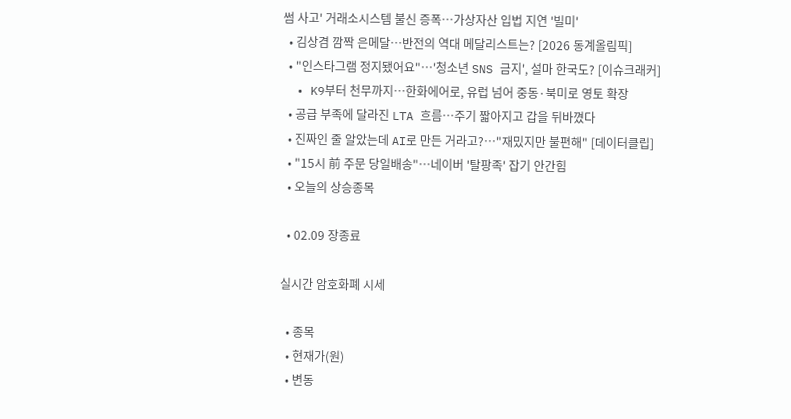썸 사고' 거래소시스템 불신 증폭…가상자산 입법 지연 '빌미'
  • 김상겸 깜짝 은메달…반전의 역대 메달리스트는? [2026 동계올림픽]
  • "인스타그램 정지됐어요"⋯'청소년 SNS 금지', 설마 한국도? [이슈크래커]
  • K9부터 천무까지…한화에어로, 유럽 넘어 중동·북미로 영토 확장
  • 공급 부족에 달라진 LTA 흐름⋯주기 짧아지고 갑을 뒤바꼈다
  • 진짜인 줄 알았는데 AI로 만든 거라고?…"재밌지만 불편해" [데이터클립]
  • "15시 前 주문 당일배송"…네이버 '탈팡족' 잡기 안간힘
  • 오늘의 상승종목

  • 02.09 장종료

실시간 암호화폐 시세

  • 종목
  • 현재가(원)
  • 변동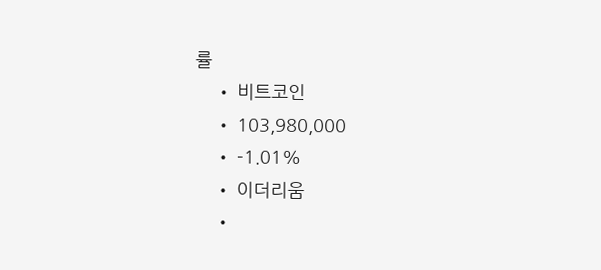률
    • 비트코인
    • 103,980,000
    • -1.01%
    • 이더리움
    •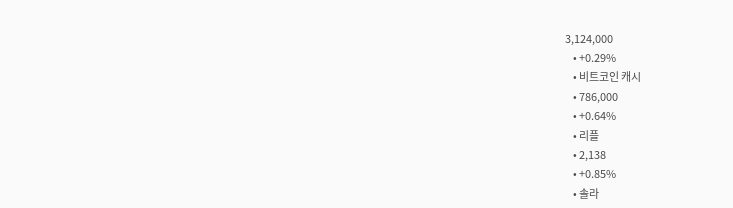3,124,000
    • +0.29%
    • 비트코인 캐시
    • 786,000
    • +0.64%
    • 리플
    • 2,138
    • +0.85%
    • 솔라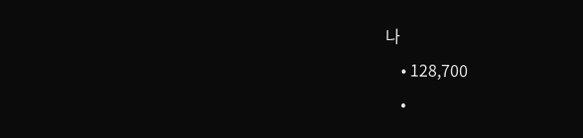나
    • 128,700
    •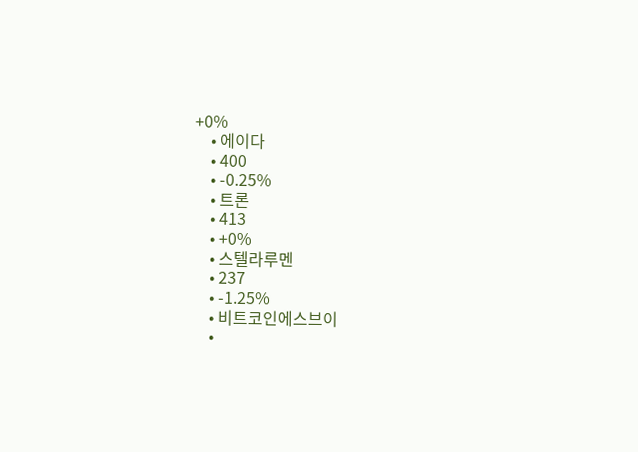+0%
    • 에이다
    • 400
    • -0.25%
    • 트론
    • 413
    • +0%
    • 스텔라루멘
    • 237
    • -1.25%
    • 비트코인에스브이
    •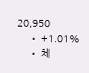20,950
    • +1.01%
    • 체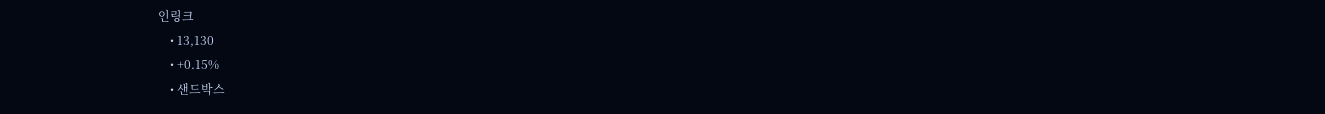인링크
    • 13,130
    • +0.15%
    • 샌드박스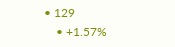• 129
    • +1.57%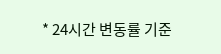* 24시간 변동률 기준